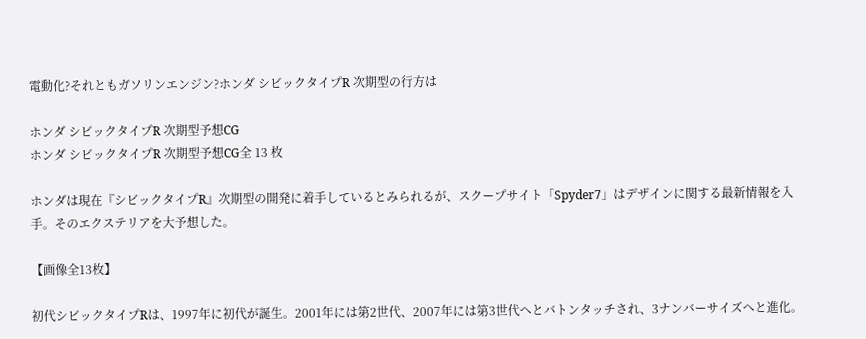電動化?それともガソリンエンジン?ホンダ シビックタイプR 次期型の行方は

ホンダ シビックタイプR 次期型予想CG
ホンダ シビックタイプR 次期型予想CG全 13 枚

ホンダは現在『シビックタイプR』次期型の開発に着手しているとみられるが、スクープサイト「Spyder7」はデザインに関する最新情報を入手。そのエクステリアを大予想した。

【画像全13枚】

初代シビックタイプRは、1997年に初代が誕生。2001年には第2世代、2007年には第3世代へとバトンタッチされ、3ナンバーサイズへと進化。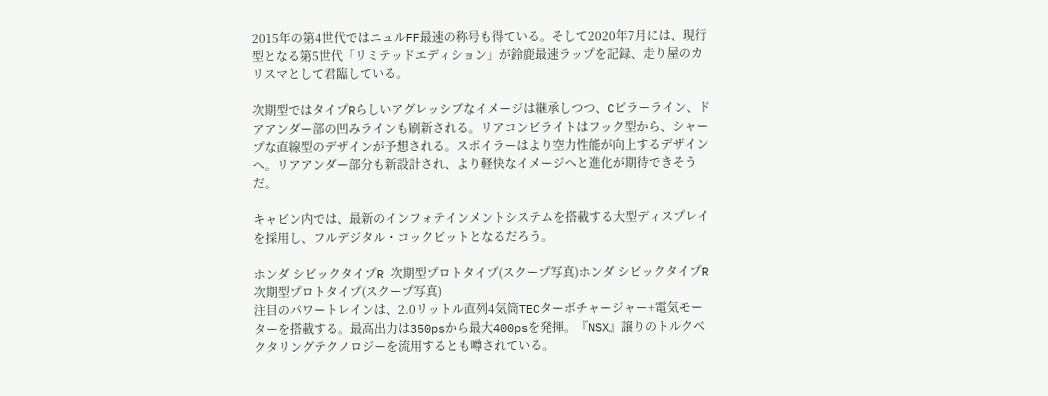2015年の第4世代ではニュルFF最速の称号も得ている。そして2020年7月には、現行型となる第5世代「リミテッドエディション」が鈴鹿最速ラップを記録、走り屋のカリスマとして君臨している。

次期型ではタイプRらしいアグレッシブなイメージは継承しつつ、Cピラーライン、ドアアンダー部の凹みラインも刷新される。リアコンビライトはフック型から、シャープな直線型のデザインが予想される。スポイラーはより空力性能が向上するデザインへ。リアアンダー部分も新設計され、より軽快なイメージへと進化が期待できそうだ。

キャビン内では、最新のインフォテインメントシステムを搭載する大型ディスプレイを採用し、フルデジタル・コックピットとなるだろう。

ホンダ シビックタイプR 次期型プロトタイプ(スクープ写真)ホンダ シビックタイプR 次期型プロトタイプ(スクープ写真)
注目のパワートレインは、2.0リットル直列4気筒TECターボチャージャー+電気モーターを搭載する。最高出力は350psから最大400psを発揮。『NSX』譲りのトルクベクタリングテクノロジーを流用するとも噂されている。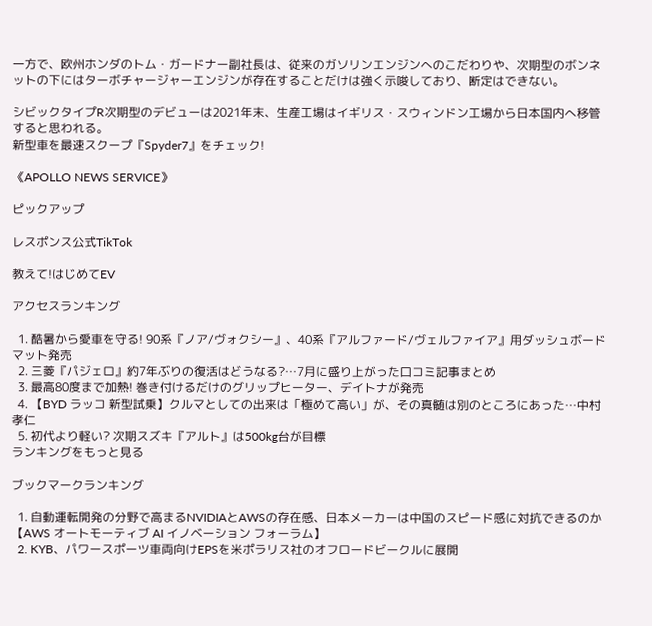一方で、欧州ホンダのトム・ガードナー副社長は、従来のガソリンエンジンへのこだわりや、次期型のボンネットの下にはターボチャージャーエンジンが存在することだけは強く示唆しており、断定はできない。

シビックタイプR次期型のデビューは2021年末、生産工場はイギリス・スウィンドン工場から日本国内へ移管すると思われる。
新型車を最速スクープ『Spyder7』をチェック!

《APOLLO NEWS SERVICE》

ピックアップ

レスポンス公式TikTok

教えて!はじめてEV

アクセスランキング

  1. 酷暑から愛車を守る! 90系『ノア/ヴォクシー』、40系『アルファード/ヴェルファイア』用ダッシュボードマット発売
  2. 三菱『パジェロ』約7年ぶりの復活はどうなる?…7月に盛り上がった口コミ記事まとめ
  3. 最高80度まで加熱! 巻き付けるだけのグリップヒーター、デイトナが発売
  4. 【BYD ラッコ 新型試乗】クルマとしての出来は「極めて高い」が、その真髄は別のところにあった…中村孝仁
  5. 初代より軽い? 次期スズキ『アルト』は500kg台が目標
ランキングをもっと見る

ブックマークランキング

  1. 自動運転開発の分野で高まるNVIDIAとAWSの存在感、日本メーカーは中国のスピード感に対抗できるのか【AWS オートモーティブ AI イノベーション フォーラム】
  2. KYB、パワースポーツ車両向けEPSを米ポラリス社のオフロードビークルに展開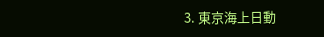3. 東京海上日動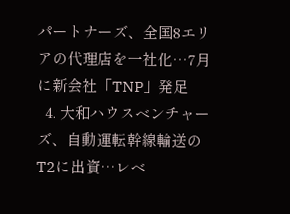パートナーズ、全国8エリアの代理店を一社化…7月に新会社「TNP」発足
  4. 大和ハウスベンチャーズ、自動運転幹線輸送のT2に出資…レベ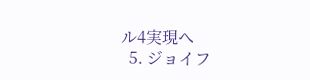ル4実現へ
  5. ジョイフ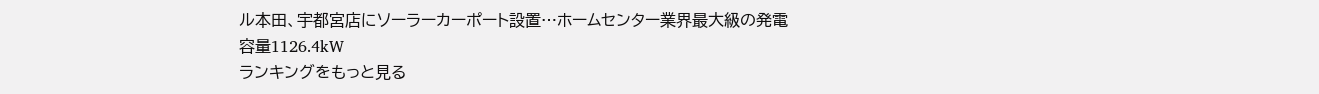ル本田、宇都宮店にソーラーカーポート設置…ホームセンター業界最大級の発電容量1126.4kW
ランキングをもっと見る